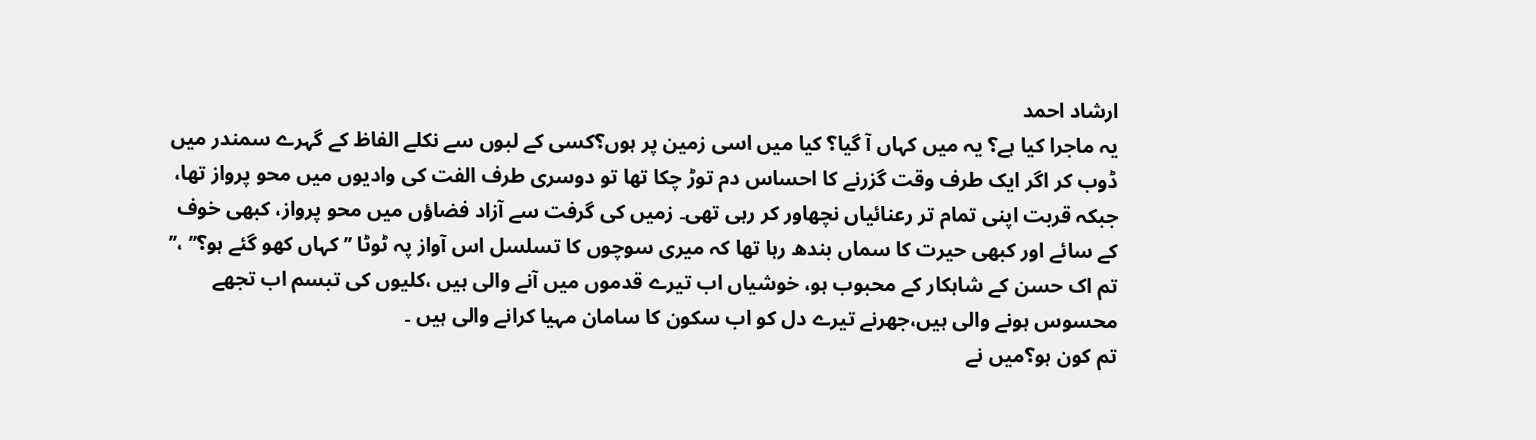ارشاد احمد
یہ ماجرا کیا ہے؟ یہ میں کہاں آ گیا؟ کیا میں اسی زمین پر ہوں؟کسی کے لبوں سے نکلے الفاظ کے گہرے سمندر میں ڈوب کر اگر ایک طرف وقت گزرنے کا احساس دم توڑ چکا تھا تو دوسری طرف الفت کی وادیوں میں محو پرواز تھا، جبکہ قربت اپنی تمام تر رعنائیاں نچھاور کر رہی تھی۔ زمیں کی گرفت سے آزاد فضاؤں میں محو پرواز، کبھی خوف کے سائے اور کبھی حیرت کا سماں بندھ رہا تھا کہ میری سوچوں کا تسلسل اس آواز پہ ٹوٹا ’’ کہاں کھو گئے ہو؟’’ ،’’ تم اک حسن کے شاہکار کے محبوب ہو، خوشیاں اب تیرے قدموں میں آنے والی ہیں ،کلیوں کی تبسم اب تجھے محسوس ہونے والی ہیں،جھرنے تیرے دل کو اب سکون کا سامان مہیا کرانے والی ہیں ۔
تم کون ہو؟میں نے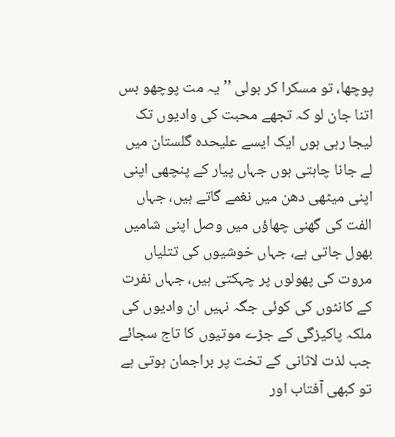پوچھا، تو مسکرا کر بولی ’’ یہ مت پوچھو بس اتنا جان لو کہ تجھے محبت کی وادیوں تک لیجا رہی ہوں ایک ایسے علیحدہ گلستان میں لے جانا چاہتی ہوں جہاں پیار کے پنچھی اپنی اپنی میٹھی دھن میں نغمے گاتے ہیں، جہاں الفت کی گھنی چھاؤں میں وصل اپنی شامیں بھول جاتی ہے، جہاں خوشیوں کی تتلیاں مروت کی پھولوں پر چہکتی ہیں، جہاں نفرت کے کانٹوں کی کوئی جگہ نہیں ان وادیوں کی ملکہ پاکیزگی کے جڑے موتیوں کا تاج سجائے جب لذت لاثانی کے تخت پر براجمان ہوتی ہے تو کبھی آفتاب اور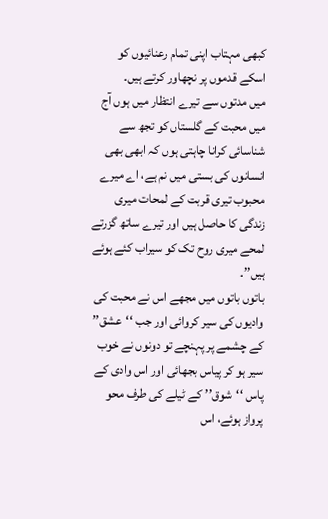کبھی مہتاب اپنی تمام رعنائیوں کو اسکے قدموں پر نچھاور کرتے ہیں۔
میں مدتوں سے تیرے انتظار میں ہوں آج میں محبت کے گلستاں کو تجھ سے شناسائی کرانا چاہتی ہوں کہ ابھی بھی انسانوں کی بستی میں نم ہے، اے میرے محبوب تیری قربت کے لمحات میری زندگی کا حاصل ہیں اور تیرے ساتھ گزرتے لمحے میری روح تک کو سیراب کئے ہوئے ہیں’’۔
باتوں باتوں میں مجھے اس نے محبت کی وادیوں کی سیر کروائی اور جب ‘‘عشق’’ کے چشمے پر پہنچے تو دونوں نے خوب سیر ہو کر پیاس بجھائی اور اس وادی کے پاس ‘‘شوق’’ کے ٹیلے کی طرف محو پرواز ہوئے، اس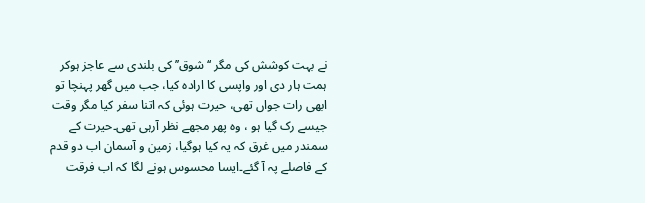نے بہت کوشش کی مگر ‘‘شوق’’ کی بلندی سے عاجز ہوکر ہمت ہار دی اور واپسی کا ارادہ کیا، جب میں گھر پہنچا تو ابھی رات جواں تھی، حیرت ہوئی کہ اتنا سفر کیا مگر وقت جیسے رک گیا ہو ، وہ پھر مجھے نظر آرہی تھی۔حیرت کے سمندر میں غرق کہ یہ کیا ہوگیا، زمین و آسمان اب دو قدم کے فاصلے پہ آ گئے۔ایسا محسوس ہونے لگا کہ اب فرقت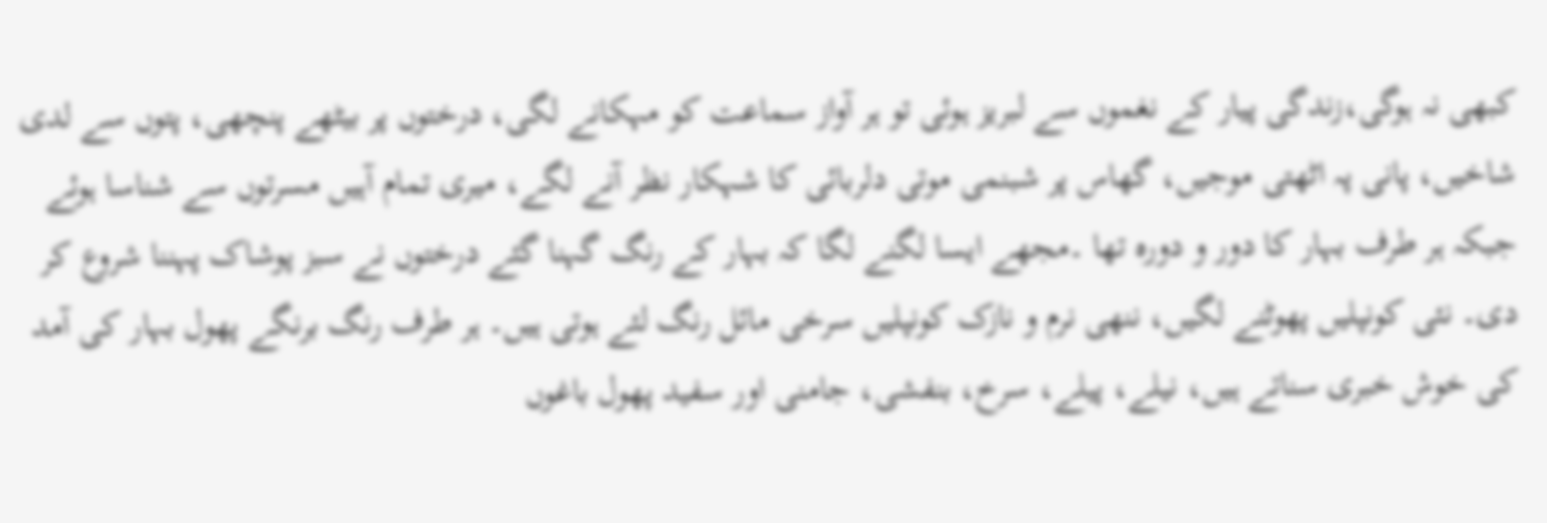کبھی نہ ہوگی،زندگی پیار کے نغموں سے لبریز ہوئی تو ہر آواز سماعت کو مہکانے لگی، درختوں پر بیٹھے پنچھی، پتوں سے لدی شاخیں، پانی پہ اٹھتی موجیں، گھاس پر شبنمی موتی دلربائی کا شہکار نظر آنے لگے، میری تمام آہیں مسرتوں سے شناسا ہوئے جبکہ ہر طرف بہار کا دور و دورہ تھا ۔مجھے ایسا لگنے لگا کہ بہار کے رنگ گہنا گئے درختوں نے سبز پوشاک پہننا شروع کر دی۔ نئی کونپلیں پھوٹنے لگیں، ننھی نرم و نازک کونپلیں سرخی مائل رنگ لئے ہوتی ہیں۔ ہر طرف رنگ برنگے پھول بہار کی آمد کی خوش خبری سناتے ہیں، نیلے، پیلے، سرخ، بنفشی، جامنی اور سفید پھول باغوں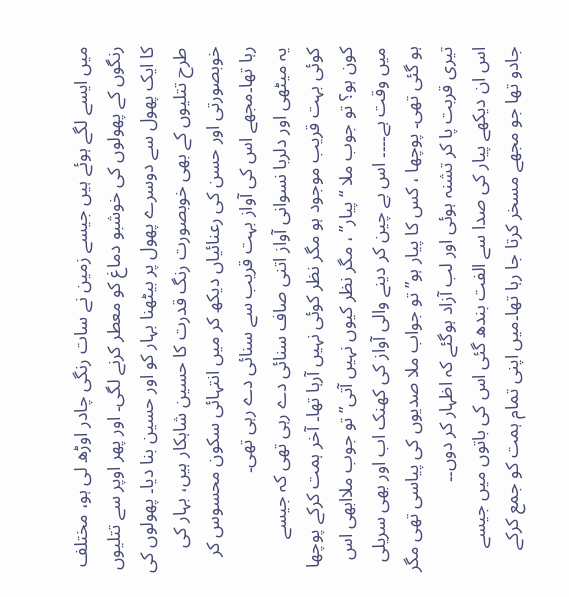میں ایسے لگے ہوئے ہیں جیسے زمین نے سات رنگی چادر اوڑھ لی ہو، مختلف رنگوں کے پھولوں کی خوشبو دماغ کو معطر کرنے لگی۔ اور پھر اوپر سے تتلیوں کا ایک پھول سے دوسرے پھول پر بیٹھنا بہار کو اور حسین بنا دیا۔ پھولوں کی طرح تتلیوں کے بھی خوبصورت رنگ قدرت کا حسین شاہکار ہیں، بہار کی خوبصورتی اور حسن کی رعنائیاں دیکھ کر میں انتہائی سکون محسوس کر رہا تھا۔مجھے اس کی آواز بہت قریب سے سنائی دے رہی تھی۔
یہ میٹھی اور دلربا نسوانی آواز اتنی صاف سنائی دے رہی تھی کہ جیسے کوئی بہت قریب موجود ہو مگر نظر کوئی نہیں آرہا تھا۔ آخر ہمت کرکے پوچھا کون ہو؟ تو جوب ملا “پیار” ، مگر نظر کیوں نہیں آتی” تو جوب ملاابھی اس میں وقت ہے۔۔۔۔ اس بے چین کر دینے والی آواز کی کھنک اب اور بھی سریلی ہو گئی تھی۔ پوچھا ، کس کا پیار ہو” تو جواب ملا صدیوں کی پیاسی تھی مگر تیری قربت پا کر تشنہ ہوئی اور لب آزاد ہوگئے کہ اظہار کر دوں۔۔
اس ان دیکھے پیار کی صدا سے الفت بندھ گئی اس کی باتوں میں جیسے جادو تھا جو مجھے مسخر کرتا جا رہا تھا۔میں اپنی تمام ہمت کو جمع کرکے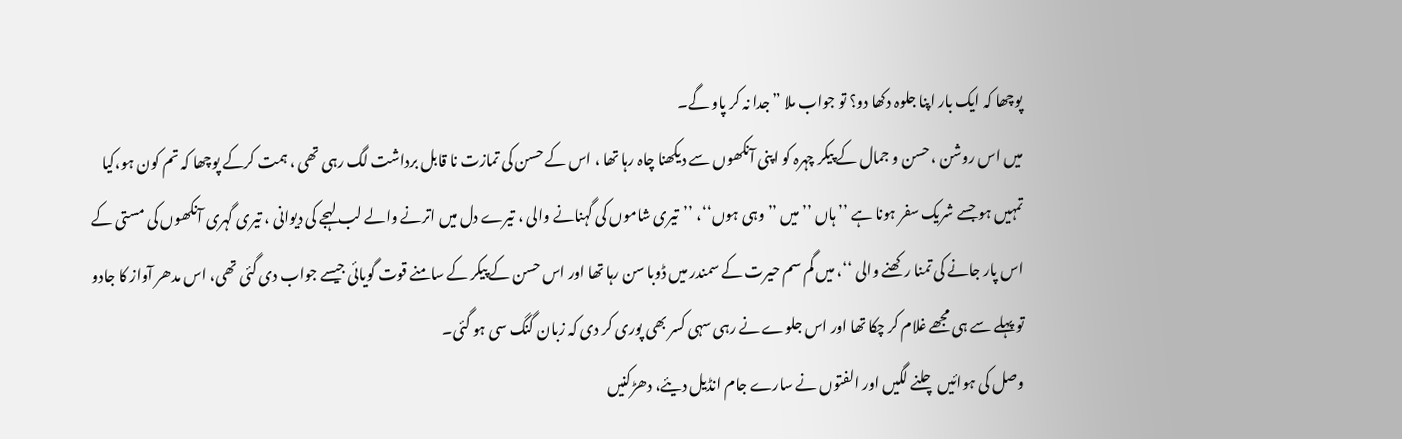پوچھا کہ ایک بار اپنا جلوہ دکھا دو؟ تو جواب ملا ” جدا نہ کر پاو گے۔
میں اس روشن ، حسن و جمال کے پیکر چہرہ کو اپنی آنکھوں سے دیکھنا چاہ رہا تھا ، اس کے حسن کی تمازت نا قابل برداشت لگ رہی تھی ، ہمت کرکے پوچھا کہ تم کون ہو،کیا تمہیں ہو جسے شریک سفر ہونا ہے ’’ ہاں ’’ میں ’’وہی ہوں‘‘، ’’تیری شاموں کی گہنانے والی ، تیرے دل میں اترنے والے لب لہجے کی دیوانی ، تیری گہری آنکھوں کی مستی کے اس پار جانے کی تمنا رکھنے والی ‘‘، میں گم سم حیرت کے سمندر میں ڈوبا سن رہا تھا اور اس حسن کے پیکر کے سامنے قوت گویائی جیسے جواب دی گئی تھی، اس مدھر آواز کا جادو تو پہلے سے ہی مجھے غلام کر چکا تھا اور اس جلوے نے رہی سہی کسر بھی پوری کر دی کہ زبان گنگ سی ہو گئی۔
وصل کی ہوائیں چلنے لگیں اور الفتوں نے سارے جام انڈیل دیئے، دھڑکنیں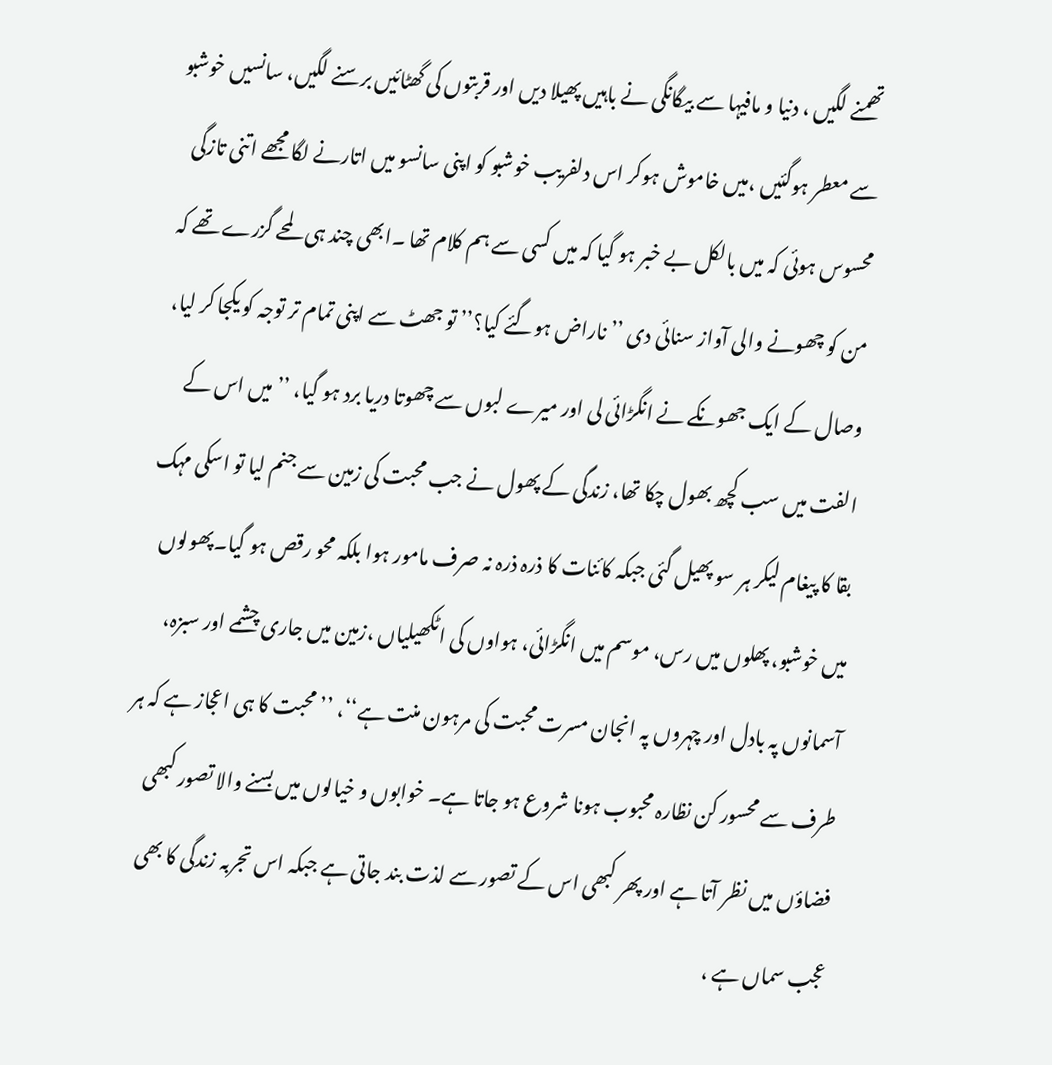تھمنے لگیں ، دنیا و مافیہا سے بیگانگی نے باہیں پھیلا دیں اور قربتوں کی گھٹائیں برسنے لگیں، سانسیں خوشبو سے معطر ہوگئیں ،میں خاموش ہوکر اس دلفریب خوشبو کو اپنی سانسو میں اتارنے لگا مجھے اتنی تازگی محسوس ہوئی کہ میں بالکل بے خبر ہو گیا کہ میں کسی سے ہم کلام تھا ۔ابھی چند ہی لمحے گزرے تھے کہ من کو چھونے والی آواز سنائی دی ’’ ناراض ہوگئے کیا؟’’ تو جھٹ سے اپنی تمام تر توجہ کو یکجا کر لیا، وصال کے ایک جھونکے نے انگڑائی لی اور میرے لبوں سے چھوتا دریا برد ہو گیا، ’’میں اس کے الفت میں سب کچھ بھول چکا تھا، زندگی کے پھول نے جب محبت کی زمین سے جنم لیا تو اسکی مہک بقا کا پیغام لیکر ہر سو پھیل گئی جبکہ کائنات کا ذرہ ذرہ نہ صرف مامور ہوا بلکہ محو رقص ہو گیا۔پھولوں میں خوشبو، پھلوں میں رس، موسم میں انگڑائی، ہواوں کی اٹکھیلیاں ،زمین میں جاری چشمے اور سبزہ، آسمانوں پہ بادل اور چہروں پہ انجان مسرت محبت کی مرہون منت ہے‘‘، ’’محبت کا ہی اعجاز ہے کہ ہر طرف سے محسور کن نظارہ محبوب ہونا شروع ہو جاتا ہے۔ خوابوں و خیالوں میں بسنے والا تصور کبھی فضاؤں میں نظر آتا ہے اور پھر کبھی اس کے تصور سے لذت بند جاتی ہے جبکہ اس تجربہ زندگی کا بھی عجب سماں ہے ،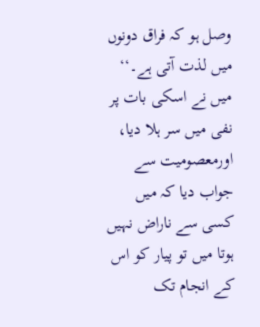وصل ہو کہ فراق دونوں میں لذت آتی ہے۔‘‘
میں نے اسکی بات پر نفی میں سر ہلا دیا، اورمعصومیت سے جواب دیا کہ میں کسی سے ناراض نہیں ہوتا میں تو پیار کو اس کے انجام تک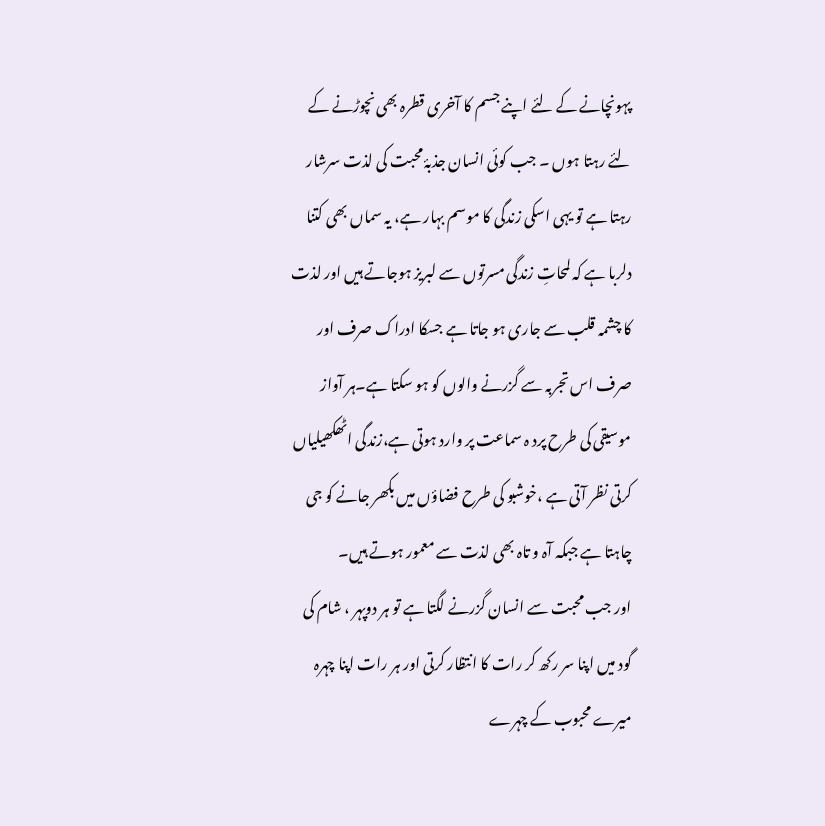پہونچانے کے لئے اپنے جسم کا آخری قطرہ بھی نچوڑنے کے لئے رہتا ہوں ۔ جب کوئی انسان جذبۂ محبت کی لذت سرشار رہتا ہے تو یہی اسکی زندگی کا موسم بہار ہے، یہ سماں بھی کتنا دلربا ہے کہ لمحاتِ زندگی مسرتوں سے لبریز ہوجاتے ہیں اور لذت کا چشمہ قلب سے جاری ہو جاتا ہے جسکا ادراک صرف اور صرف اس تجربہ سے گزرنے والوں کو ہو سکتا ہے۔ہر آواز موسیقی کی طرح پرد ہ سماعت پر وارد ہوتی ہے،زندگی اٹھکھیلیاں کرتی نظر آتی ہے ،خوشبو کی طرح فضاؤں میں بکھر جانے کو جی چاہتا ہے جبکہ آہ و تاہ بھی لذت سے معمور ہوتے ہیں۔
اور جب محبت سے انسان گزرنے لگتا ہے تو ہر دوپہر ، شام کی گود میں اپنا سر رکھ کر رات کا انتظار کرتی اور ہر رات اپنا چہرہ میرے محبوب کے چہرے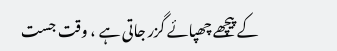کے پیچھے چھپائے گزر جاتی ہے ، وقت جست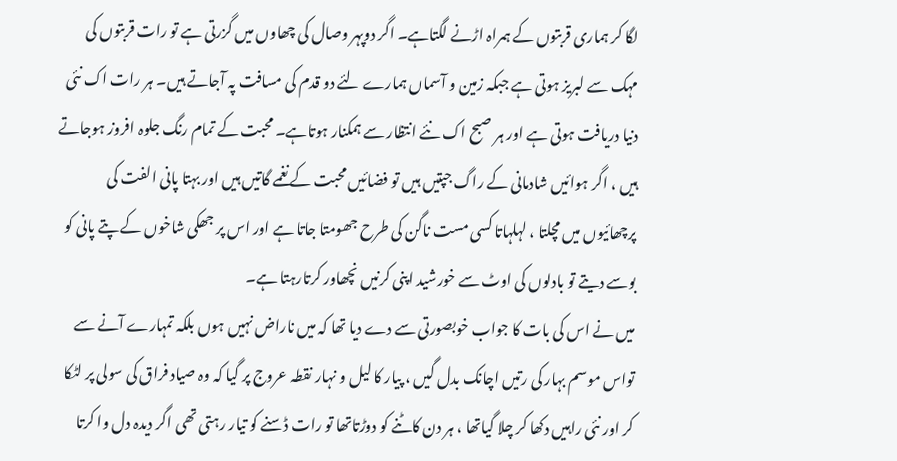لگا کر ہماری قربتوں کے ہمراہ اڑنے لگتاہے۔ اگر دوپہر وصال کی چھاوں میں گزرتی ہے تو رات قربتوں کی مہک سے لبریز ہوتی ہے جبکہ زمین و آسماں ہمارے لئے دو قدم کی مسافت پہ آجاتے ہیں۔ ہر رات اک نئی دنیا دریافت ہوتی ہے اور ہر صبح اک نئے انتظار سے ہمکنار ہوتاہے۔ محبت کے تمام رنگ جلوہ افروز ہوجاتے ہیں ، اگر ہوائیں شادمانی کے راگ جپتیں ہیں تو فضائیں محبت کے نغمے گاتیں ہیں اور بہتا پانی الفت کی پرچھائیوں میں مچلتا ، لہلہاتا کسی مست ناگن کی طرح جھومتا جاتا ہے اور اس پر جھکی شاخوں کے پتے پانی کو بوسے دیتے تو بادلوں کی اوٹ سے خورشید اپنی کرنیں نچھاور کرتارہتا ہے۔
میں نے اس کی بات کا جواب خوبصورتی سے دے دیا تھا کہ میں ناراض نہیں ہوں بلکہ تمہارے آنے سے تواس موسم بہار کی رتیں اچانک بدل گیں ، پیار کا لیل و نہار نقطہ عروج پر گیا کہ وہ صیاد فراق کی سولی پر لٹکا کر اور نئی راہیں دکھا کر چلا گیاتھا ، ہر دن کاٹنے کو دوڑتاتھا تو رات ڈسنے کو تیار رہتی تھی اگر دیدہ دل وا کرتا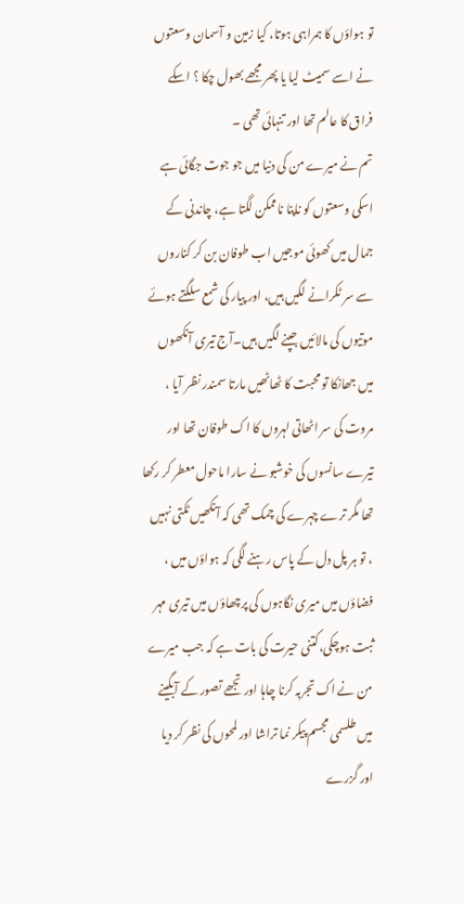تو ہواؤں کا ہمراہی ہوتا، کیا زمین و آسمان وسعتوں نے اسے سمیٹ لیا یا پھر مجھے بھول چکا ؟ اسکے فراق کا عالم تھا اور تنہائی تھی ۔
تم نے میرے من کی دنیا میں جو جوت جگائی ہے اسکی وسعتوں کو ناپنا ناممکن لگتا ہے، چاندنی کے جمال میں کھوئی موجیں اب طوفان بن کر کناروں سے سر ٹکرانے لگیں ہیں، اور پیار کی شمع سلگتے ہوئے موتیوں کی مالائیں جپنے لگیں ہیں۔آج تیری آنکھوں میں جھانکا تو محبت کا ٹھاٹھیں مارتا سمندر نظر آیا ، مروت کی سر اٹھاتی لہروں کا اک طوفان تھا اور تیرے سانسوں کی خوشبو نے سارا ماحول معطر کر رکھا تھا مگر ترے چہرے کی چمک تھی کہ آنکھیں ٹکتی نہیں ، تو ہر پل دل کے پاس رہنے لگی کہ ہواؤں میں ، فضاؤں میں میری نگاہوں کی پرچھاؤں میں تیری مہر ثبت ہوچکی،کتنی حیرت کی بات ہے کہ جب میرے من نے اک تجربہ کرنا چاہا اور تجھے تصور کے آبگینے میں طلسمی مجسم پیکر نما تراشا اور لمحوں کی نظر کر دیا اور گزرے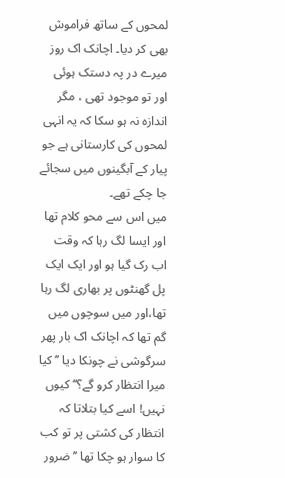لمحوں کے ساتھ فراموش بھی کر دیا۔ اچانک اک روز میرے در پہ دستک ہوئی اور تو موجود تھی ، مگر اندازہ نہ ہو سکا کہ یہ انہی لمحوں کی کارستانی ہے جو پیار کے آبگینوں میں سجائے جا چکے تھے۔
میں اس سے محو کلام تھا اور ایسا لگ رہا کہ وقت اب رک گیا ہو اور ایک ایک پل گھنٹوں پر بھاری لگ رہا تھا،اور میں سوچوں میں گم تھا کہ اچانک اک بار پھر سرگوشی نے چونکا دیا ’’کیا میرا انتظار کرو گے؟‘‘ کیوں نہیں! اسے کیا بتلاتا کہ انتظار کی کشتی پر تو کب کا سوار ہو چکا تھا ’’ضرور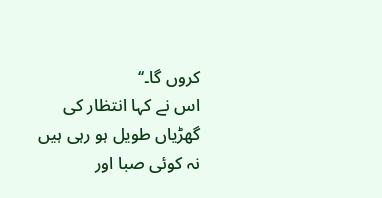کروں گا۔‘‘
اس نے کہا انتظار کی گھڑیاں طویل ہو رہی ہیں نہ کوئی صبا اور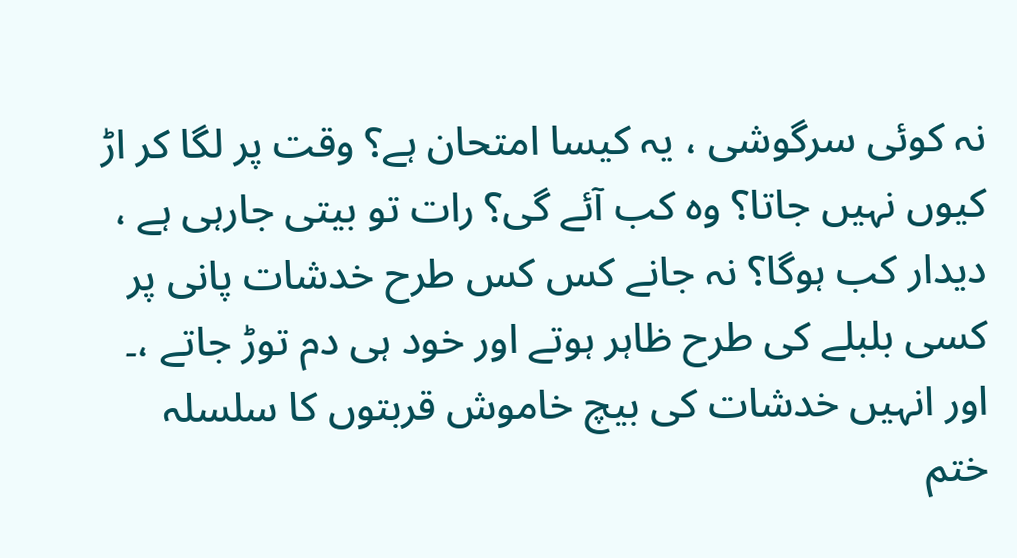نہ کوئی سرگوشی ، یہ کیسا امتحان ہے؟ وقت پر لگا کر اڑ کیوں نہیں جاتا؟ وہ کب آئے گی؟ رات تو بیتی جارہی ہے ، دیدار کب ہوگا؟ نہ جانے کس کس طرح خدشات پانی پر کسی بلبلے کی طرح ظاہر ہوتے اور خود ہی دم توڑ جاتے ،۔
اور انہیں خدشات کی بیچ خاموش قربتوں کا سلسلہ ختم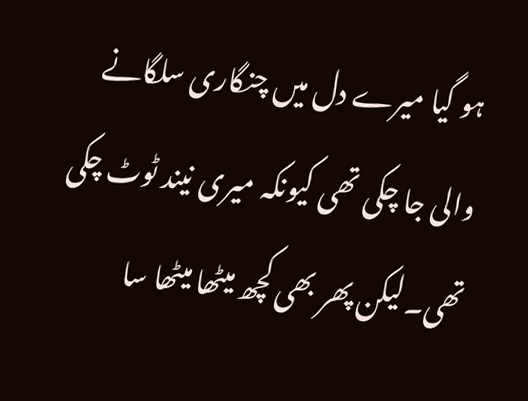ہو گیا میرے دل میں چنگاری سلگانے والی جا چکی تھی کیونکہ میری نیند ٹوٹ چکی تھی۔لیکن پھر بھی کچھ میٹھا میٹھا سا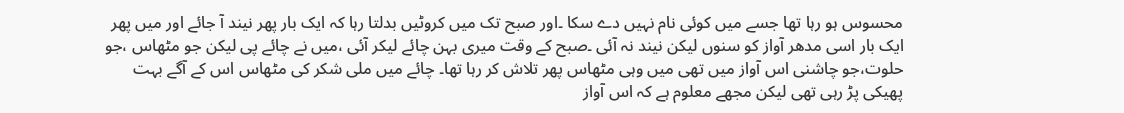محسوس ہو رہا تھا جسے میں کوئی نام نہیں دے سکا ۔اور صبح تک میں کروٹیں بدلتا رہا کہ ایک بار پھر نیند آ جائے اور میں پھر ایک بار اسی مدھر آواز کو سنوں لیکن نیند نہ آئی ۔صبح کے وقت میری بہن چائے لیکر آئی ،میں نے چائے پی لیکن جو مٹھاس ،جو حلوت،جو چاشنی اس آواز میں تھی میں وہی مٹھاس پھر تلاش کر رہا تھا۔ چائے میں ملی شکر کی مٹھاس اس کے آگے بہت پھیکی پڑ رہی تھی لیکن مجھے معلوم ہے کہ اس آواز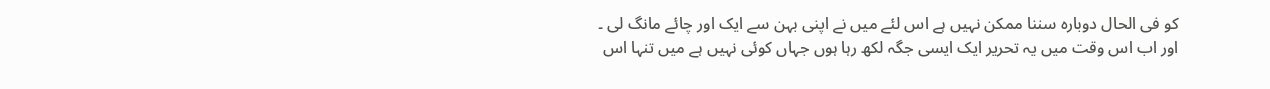کو فی الحال دوبارہ سننا ممکن نہیں ہے اس لئے میں نے اپنی بہن سے ایک اور چائے مانگ لی ۔
اور اب اس وقت میں یہ تحریر ایک ایسی جگہ لکھ رہا ہوں جہاں کوئی نہیں ہے میں تنہا اس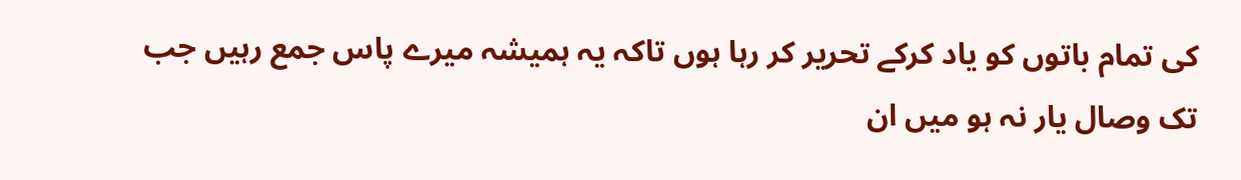کی تمام باتوں کو یاد کرکے تحریر کر رہا ہوں تاکہ یہ ہمیشہ میرے پاس جمع رہیں جب تک وصال یار نہ ہو میں ان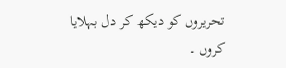تحریروں کو دیکھ کر دل بہلایا کروں ۔